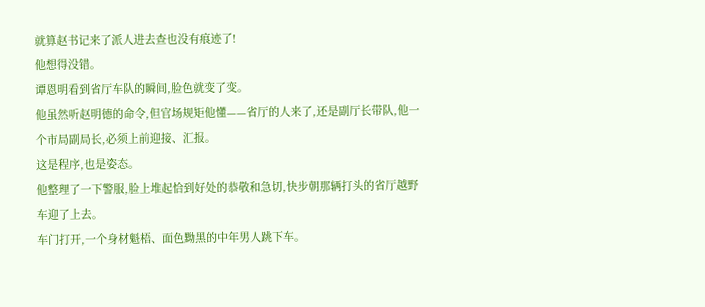就算赵书记来了派人进去查也没有痕迹了!
他想得没错。
谭恩明看到省厅车队的瞬间,脸色就变了变。
他虽然听赵明德的命令,但官场规矩他懂——省厅的人来了,还是副厅长带队,他一个市局副局长,必须上前迎接、汇报。
这是程序,也是姿态。
他整理了一下警服,脸上堆起恰到好处的恭敬和急切,快步朝那辆打头的省厅越野车迎了上去。
车门打开,一个身材魁梧、面色黝黑的中年男人跳下车。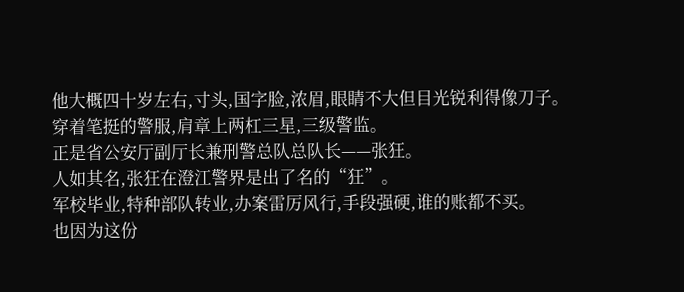他大概四十岁左右,寸头,国字脸,浓眉,眼睛不大但目光锐利得像刀子。
穿着笔挺的警服,肩章上两杠三星,三级警监。
正是省公安厅副厅长兼刑警总队总队长——张狂。
人如其名,张狂在澄江警界是出了名的“狂”。
军校毕业,特种部队转业,办案雷厉风行,手段强硬,谁的账都不买。
也因为这份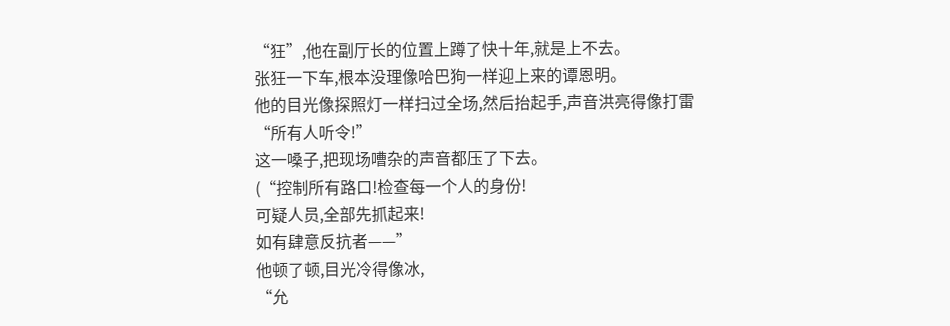“狂”,他在副厅长的位置上蹲了快十年,就是上不去。
张狂一下车,根本没理像哈巴狗一样迎上来的谭恩明。
他的目光像探照灯一样扫过全场,然后抬起手,声音洪亮得像打雷
“所有人听令!”
这一嗓子,把现场嘈杂的声音都压了下去。
(“控制所有路口!检查每一个人的身份!
可疑人员,全部先抓起来!
如有肆意反抗者——”
他顿了顿,目光冷得像冰,
“允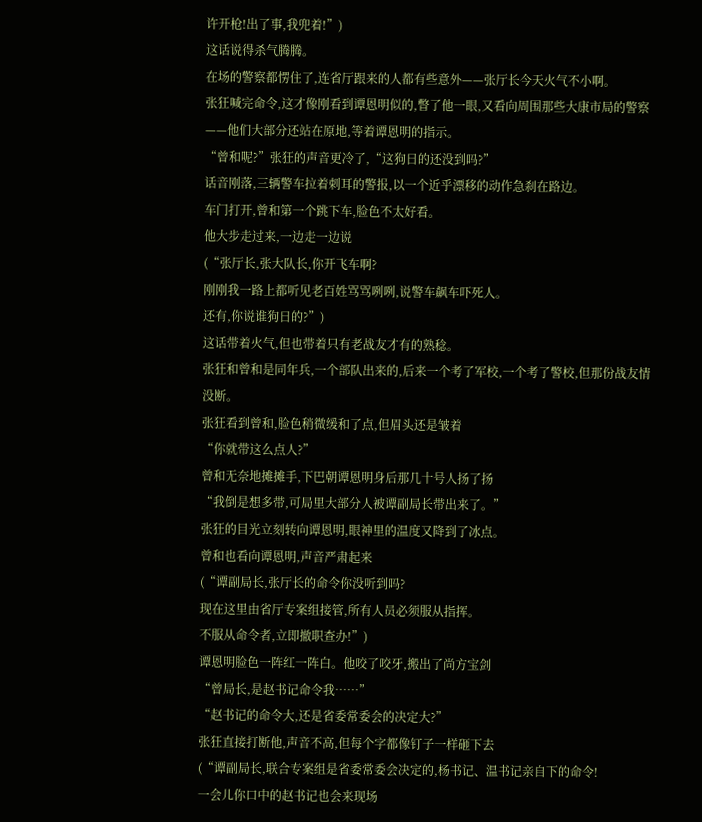许开枪!出了事,我兜着!”)
这话说得杀气腾腾。
在场的警察都愣住了,连省厅跟来的人都有些意外——张厅长今天火气不小啊。
张狂喊完命令,这才像刚看到谭恩明似的,瞥了他一眼,又看向周围那些大康市局的警察——他们大部分还站在原地,等着谭恩明的指示。
“曾和呢?”张狂的声音更冷了,“这狗日的还没到吗?”
话音刚落,三辆警车拉着刺耳的警报,以一个近乎漂移的动作急刹在路边。
车门打开,曾和第一个跳下车,脸色不太好看。
他大步走过来,一边走一边说
(“张厅长,张大队长,你开飞车啊?
刚刚我一路上都听见老百姓骂骂咧咧,说警车飙车吓死人。
还有,你说谁狗日的?”)
这话带着火气,但也带着只有老战友才有的熟稔。
张狂和曾和是同年兵,一个部队出来的,后来一个考了军校,一个考了警校,但那份战友情没断。
张狂看到曾和,脸色稍微缓和了点,但眉头还是皱着
“你就带这么点人?”
曾和无奈地摊摊手,下巴朝谭恩明身后那几十号人扬了扬
“我倒是想多带,可局里大部分人被谭副局长带出来了。”
张狂的目光立刻转向谭恩明,眼神里的温度又降到了冰点。
曾和也看向谭恩明,声音严肃起来
(“谭副局长,张厅长的命令你没听到吗?
现在这里由省厅专案组接管,所有人员必须服从指挥。
不服从命令者,立即撤职查办!”)
谭恩明脸色一阵红一阵白。他咬了咬牙,搬出了尚方宝剑
“曾局长,是赵书记命令我……”
“赵书记的命令大,还是省委常委会的决定大?”
张狂直接打断他,声音不高,但每个字都像钉子一样砸下去
(“谭副局长,联合专案组是省委常委会决定的,杨书记、温书记亲自下的命令!
一会儿你口中的赵书记也会来现场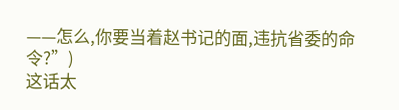——怎么,你要当着赵书记的面,违抗省委的命令?”)
这话太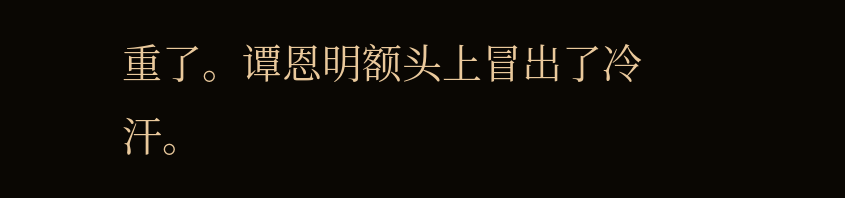重了。谭恩明额头上冒出了冷汗。